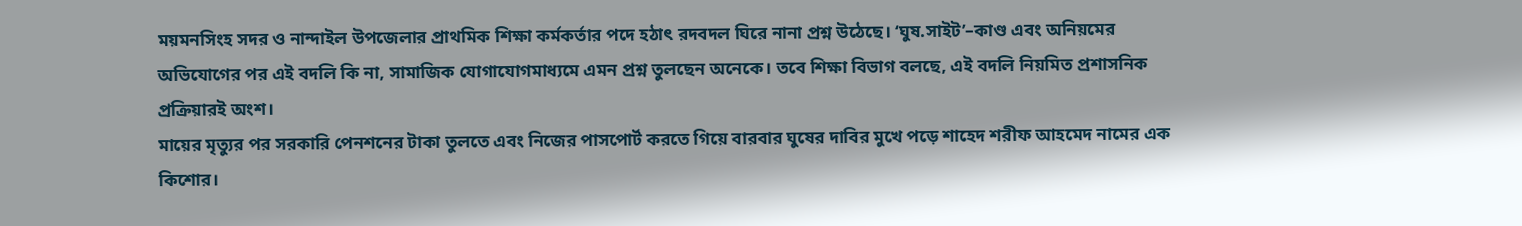ময়মনসিংহ সদর ও নান্দাইল উপজেলার প্রাথমিক শিক্ষা কর্মকর্তার পদে হঠাৎ রদবদল ঘিরে নানা প্রশ্ন উঠেছে। ‘ঘুষ.সাইট’–কাণ্ড এবং অনিয়মের অভিযোগের পর এই বদলি কি না, সামাজিক যোগাযোগমাধ্যমে এমন প্রশ্ন তুলছেন অনেকে। তবে শিক্ষা বিভাগ বলছে, এই বদলি নিয়মিত প্রশাসনিক প্রক্রিয়ারই অংশ।
মায়ের মৃত্যুর পর সরকারি পেনশনের টাকা তুলতে এবং নিজের পাসপোর্ট করতে গিয়ে বারবার ঘুষের দাবির মুখে পড়ে শাহেদ শরীফ আহমেদ নামের এক কিশোর।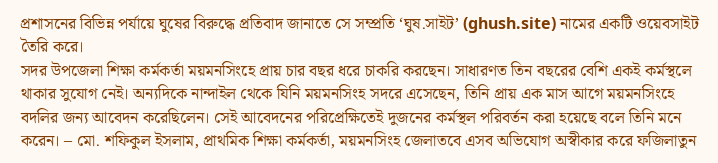প্রশাসনের বিভিন্ন পর্যায়ে ঘুষের বিরুদ্ধে প্রতিবাদ জানাতে সে সম্প্রতি ‘ঘুষ.সাইট’ (ghush.site) নামের একটি ওয়েবসাইট তৈরি করে।
সদর উপজেলা শিক্ষা কর্মকর্তা ময়মনসিংহে প্রায় চার বছর ধরে চাকরি করছেন। সাধারণত তিন বছরের বেশি একই কর্মস্থলে থাকার সুযোগ নেই। অন্যদিকে নান্দাইল থেকে যিনি ময়মনসিংহ সদরে এসেছেন, তিনি প্রায় এক মাস আগে ময়মনসিংহে বদলির জন্য আবেদন করেছিলেন। সেই আবেদনের পরিপ্রেক্ষিতেই দুজনের কর্মস্থল পরিবর্তন করা হয়েছে বলে তিনি মনে করেন। – মো. শফিকুল ইসলাম, প্রাথমিক শিক্ষা কর্মকর্তা, ময়মনসিংহ জেলাতবে এসব অভিযোগ অস্বীকার করে ফজিলাতুন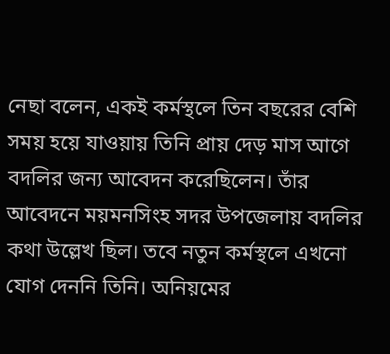নেছা বলেন, একই কর্মস্থলে তিন বছরের বেশি সময় হয়ে যাওয়ায় তিনি প্রায় দেড় মাস আগে বদলির জন্য আবেদন করেছিলেন। তাঁর আবেদনে ময়মনসিংহ সদর উপজেলায় বদলির কথা উল্লেখ ছিল। তবে নতুন কর্মস্থলে এখনো যোগ দেননি তিনি। অনিয়মের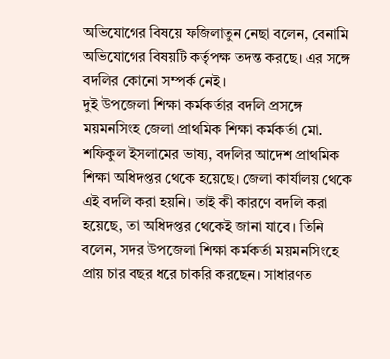অভিযোগের বিষয়ে ফজিলাতুন নেছা বলেন, বেনামি অভিযোগের বিষয়টি কর্তৃপক্ষ তদন্ত করছে। এর সঙ্গে বদলির কোনো সম্পর্ক নেই।
দুই উপজেলা শিক্ষা কর্মকর্তার বদলি প্রসঙ্গে ময়মনসিংহ জেলা প্রাথমিক শিক্ষা কর্মকর্তা মো. শফিকুল ইসলামের ভাষ্য, বদলির আদেশ প্রাথমিক শিক্ষা অধিদপ্তর থেকে হয়েছে। জেলা কার্যালয় থেকে এই বদলি করা হয়নি। তাই কী কারণে বদলি করা হয়েছে, তা অধিদপ্তর থেকেই জানা যাবে। তিনি বলেন, সদর উপজেলা শিক্ষা কর্মকর্তা ময়মনসিংহে প্রায় চার বছর ধরে চাকরি করছেন। সাধারণত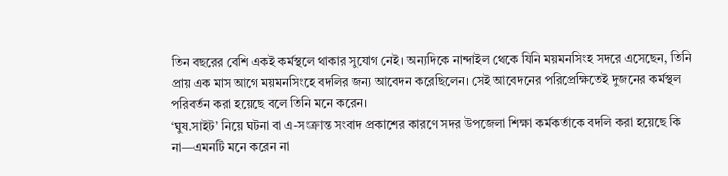তিন বছরের বেশি একই কর্মস্থলে থাকার সুযোগ নেই। অন্যদিকে নান্দাইল থেকে যিনি ময়মনসিংহ সদরে এসেছেন, তিনি প্রায় এক মাস আগে ময়মনসিংহে বদলির জন্য আবেদন করেছিলেন। সেই আবেদনের পরিপ্রেক্ষিতেই দুজনের কর্মস্থল পরিবর্তন করা হয়েছে বলে তিনি মনে করেন।
‘ঘুষ.সাইট’ নিয়ে ঘটনা বা এ-সংক্রান্ত সংবাদ প্রকাশের কারণে সদর উপজেলা শিক্ষা কর্মকর্তাকে বদলি করা হয়েছে কি না—এমনটি মনে করেন না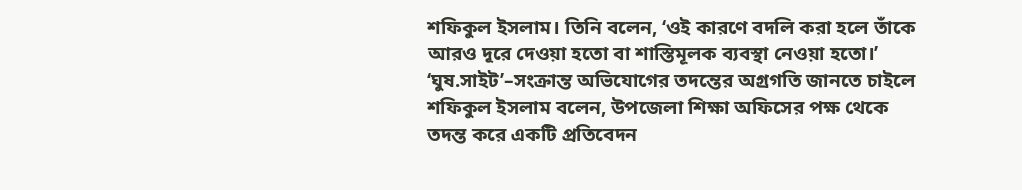শফিকুল ইসলাম। তিনি বলেন, ‘ওই কারণে বদলি করা হলে তাঁকে আরও দূরে দেওয়া হতো বা শাস্তিমূলক ব্যবস্থা নেওয়া হতো।’
‘ঘুষ.সাইট’–সংক্রান্ত অভিযোগের তদন্তের অগ্রগতি জানতে চাইলে শফিকুল ইসলাম বলেন, উপজেলা শিক্ষা অফিসের পক্ষ থেকে তদন্ত করে একটি প্রতিবেদন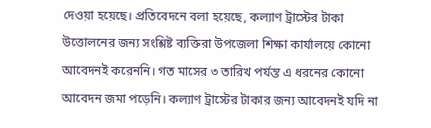দেওয়া হয়েছে। প্রতিবেদনে বলা হয়েছে, কল্যাণ ট্রাস্টের টাকা উত্তোলনের জন্য সংশ্লিষ্ট ব্যক্তিরা উপজেলা শিক্ষা কার্যালয়ে কোনো আবেদনই করেননি। গত মাসের ৩ তারিখ পর্যন্ত এ ধরনের কোনো আবেদন জমা পড়েনি। কল্যাণ ট্রাস্টের টাকার জন্য আবেদনই যদি না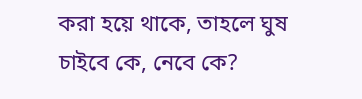করা হয়ে থাকে, তাহলে ঘুষ চাইবে কে, নেবে কে?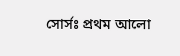সোর্সঃ প্রথম আলো